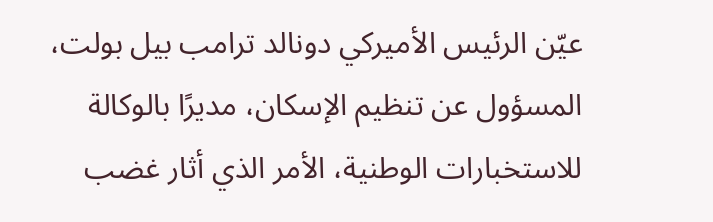عيّن الرئيس الأميركي دونالد ترامب بيل بولت، المسؤول عن تنظيم الإسكان، مديرًا بالوكالة للاستخبارات الوطنية، الأمر الذي أثار غضب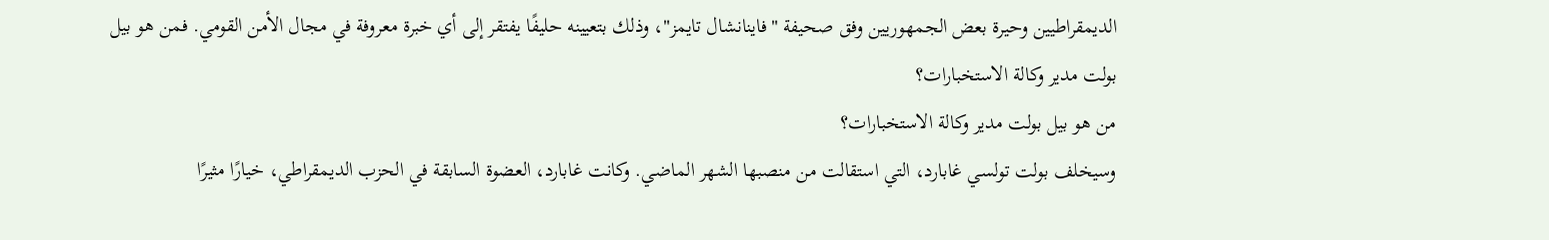الديمقراطيين وحيرة بعض الجمهوريين وفق صحيفة "فاينانشال تايمز"، وذلك بتعيينه حليفًا يفتقر إلى أي خبرة معروفة في مجال الأمن القومي. فمن هو بيل بولت مدير وكالة الاستخبارات؟
من هو بيل بولت مدير وكالة الاستخبارات؟
وسيخلف بولت تولسي غابارد، التي استقالت من منصبها الشهر الماضي. وكانت غابارد، العضوة السابقة في الحزب الديمقراطي، خيارًا مثيرًا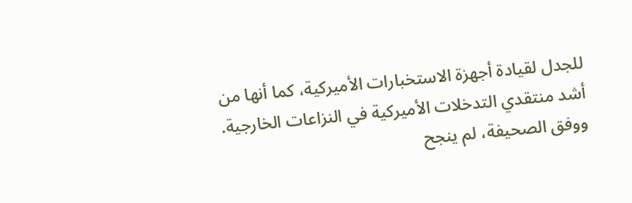للجدل لقيادة أجهزة الاستخبارات الأميركية، كما أنها من أشد منتقدي التدخلات الأميركية في النزاعات الخارجية.
ووفق الصحيفة، لم ينجح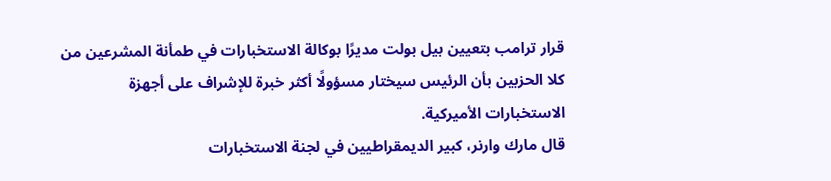قرار ترامب بتعيين بيل بولت مديرًا بوكالة الاستخبارات في طمأنة المشرعين من كلا الحزبين بأن الرئيس سيختار مسؤولًا أكثر خبرة للإشراف على أجهزة الاستخبارات الأميركية.
قال مارك وارنر، كبير الديمقراطيين في لجنة الاستخبارات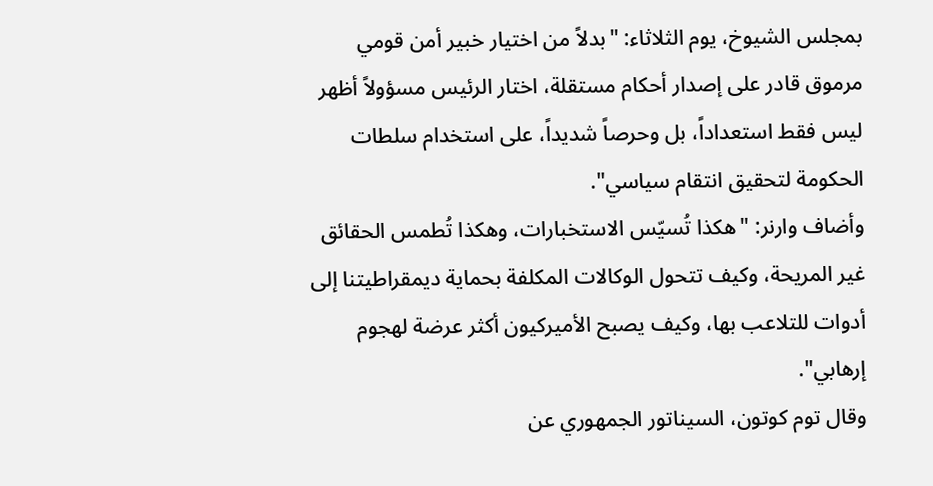بمجلس الشيوخ، يوم الثلاثاء: "بدلاً من اختيار خبير أمن قومي مرموق قادر على إصدار أحكام مستقلة، اختار الرئيس مسؤولاً أظهر ليس فقط استعداداً، بل وحرصاً شديداً، على استخدام سلطات الحكومة لتحقيق انتقام سياسي".
وأضاف وارنر: "هكذا تُسيّس الاستخبارات، وهكذا تُطمس الحقائق غير المريحة، وكيف تتحول الوكالات المكلفة بحماية ديمقراطيتنا إلى أدوات للتلاعب بها، وكيف يصبح الأميركيون أكثر عرضة لهجوم إرهابي".
وقال توم كوتون، السيناتور الجمهوري عن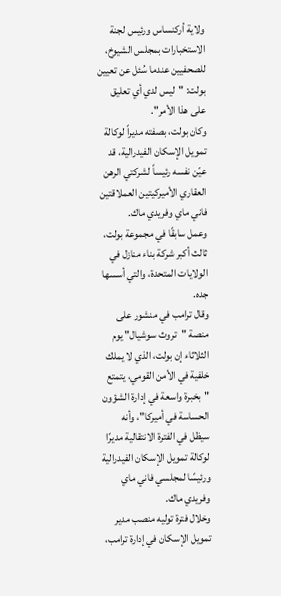ولاية أركنساس ورئيس لجنة الاستخبارات بمجلس الشيوخ، للصحفيين عندما سُئل عن تعيين بولت: "ليس لدي أي تعليق على هذا الأمر".
وكان بولت، بصفته مديراً لوكالة تمويل الإسكان الفيدرالية، قد عيّن نفسه رئيساً لشركتي الرهن العقاري الأميركيتين العملاقتين فاني ماي وفريدي ماك.
وعمل سابقًا في مجموعة بولت، ثالث أكبر شركة بناء منازل في الولايات المتحدة، والتي أسسها جده.
وقال ترامب في منشور على منصة "تروث سوشيال" يوم الثلاثاء إن بولت، الذي لا يملك خلفية في الأمن القومي، يتمتع "بخبرة واسعة في إدارة الشؤون الحساسة في أميركا"، وأنه سيظل في الفترة الانتقالية مديرًا لوكالة تمويل الإسكان الفيدرالية ورئيسًا لمجلسي فاني ماي وفريدي ماك.
وخلال فترة توليه منصب مدير تمويل الإسكان في إدارة ترامب،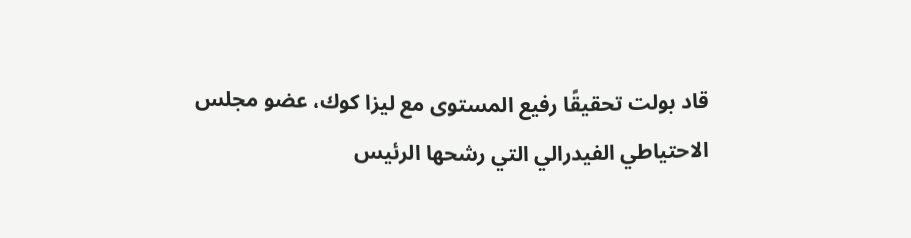قاد بولت تحقيقًا رفيع المستوى مع ليزا كوك، عضو مجلس الاحتياطي الفيدرالي التي رشحها الرئيس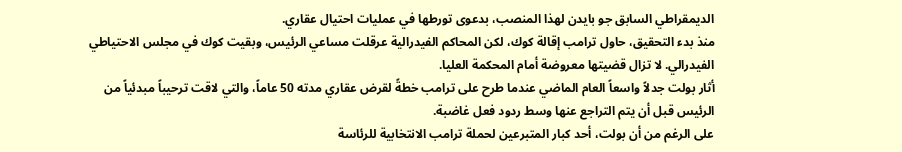الديمقراطي السابق جو بايدن لهذا المنصب، بدعوى تورطها في عمليات احتيال عقاري.
منذ بدء التحقيق، حاول ترامب إقالة كوك، لكن المحاكم الفيدرالية عرقلت مساعي الرئيس، وبقيت كوك في مجلس الاحتياطي الفيدرالي. لا تزال قضيتها معروضة أمام المحكمة العليا.
أثار بولت جدلاً واسعاً العام الماضي عندما طرح على ترامب خطةً لقرض عقاري مدته 50 عاماً، والتي لاقت ترحيباً مبدئياً من الرئيس قبل أن يتم التراجع عنها وسط ردود فعل غاضبة.
على الرغم من أن بولت، أحد كبار المتبرعين لحملة ترامب الانتخابية للرئاسة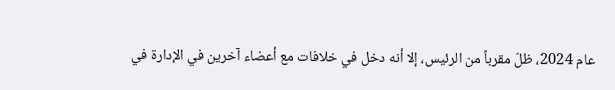عام 2024، ظلّ مقرباً من الرئيس، إلا أنه دخل في خلافات مع أعضاء آخرين في الإدارة في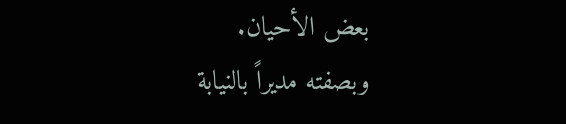بعض الأحيان.
وبصفته مديراً بالنيابة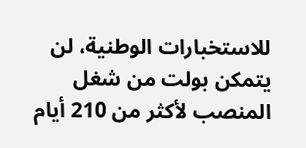للاستخبارات الوطنية، لن يتمكن بولت من شغل المنصب لأكثر من 210 أيام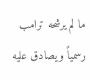ما لم يرشحه ترامب رسمياً ويصادق عليه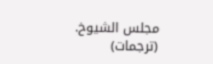مجلس الشيوخ.
(ترجمات)